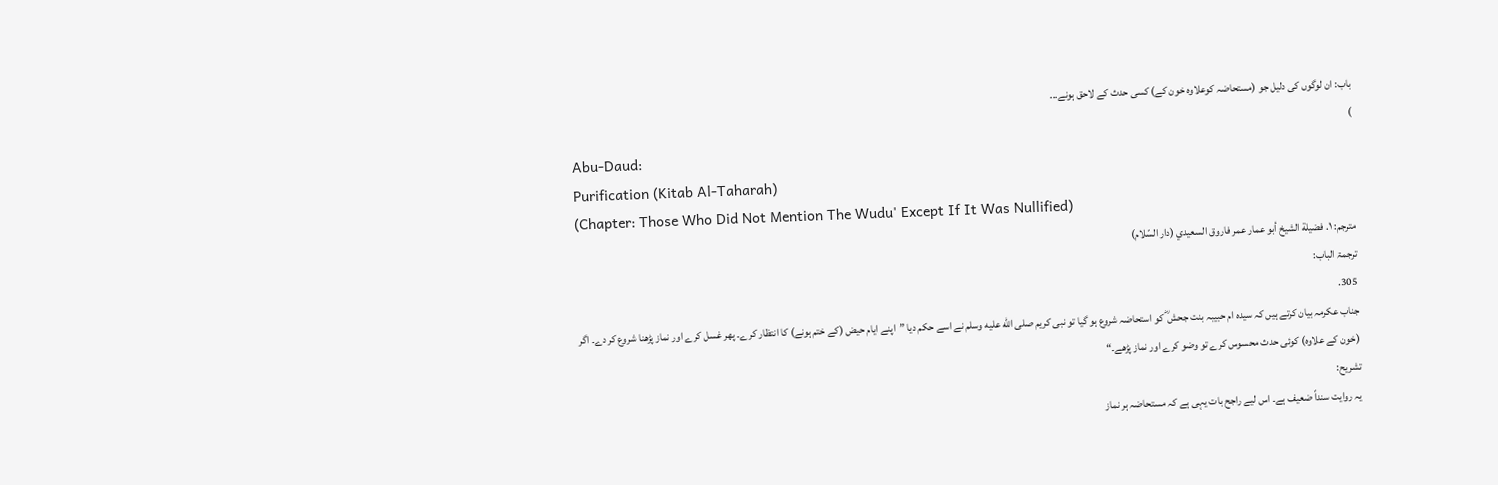باب: ان لوگوں کی دلیل جو (مستحاضہ کوعلاوہ خون کے) کسی حدث کے لاحق ہونے...
)
Abu-Daud:
Purification (Kitab Al-Taharah)
(Chapter: Those Who Did Not Mention The Wudu' Except If It Was Nullified)
مترجم: ١. فضيلة الشيخ أبو عمار عمر فاروق السعيدي (دار السّلام)
ترجمۃ الباب:
305.
جناب عکرمہ بیان کرتے ہیں کہ سیدہ ام حبیبہ بنت جحش ؓ کو استحاضہ شروع ہو گیا تو نبی کریم صلى الله عليه وسلم نے اسے حکم دیا ”اپنے ایام حیض (کے ختم ہونے) کا انتظار کرے۔ پھر غسل کرے اور نماز پڑھنا شروع کر دے۔ اگر (خون کے علاوہ) کوئی حدث محسوس کرے تو وضو کرے اور نماز پڑھے۔“
تشریح:
یہ روایت سنداً ضعیف ہے۔ اس لیے راجح بات یہی ہے کہ مستحاضہ ہر نماز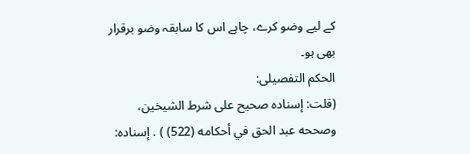کے لیے وضو کرے، چاہے اس کا سابقہ وضو برقرار بھی ہو۔
الحکم التفصیلی:
(قلت: إسناده صحيح على شرط الشيخين، وصححه عبد الحق في أحكامه (522) ) . إسناده: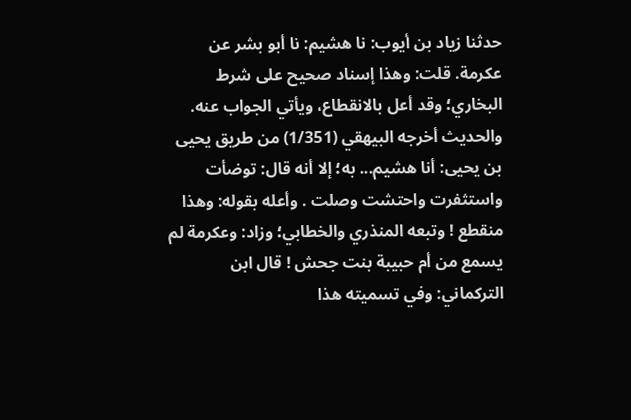حدثنا زياد بن أيوب: نا هشيم: نا أبو بشر عن عكرمة. قلت: وهذا إسناد صحيح على شرط البخاري؛ وقد أعل بالانقطاع، ويأتي الجواب عنه. والحديث أخرجه البيهقي (1/351) من طريق يحيى بن يحيى: أنا هشيم... به؛ إلا أنه قال: توضأت واستثفرت واحتشت وصلت . وأعله بقوله: وهذا منقطع ! وتبعه المنذري والخطابي؛ وزاد: وعكرمة لم يسمع من أم حبيبة بنت جحش ! قال ابن التركماني: وفي تسميته هذا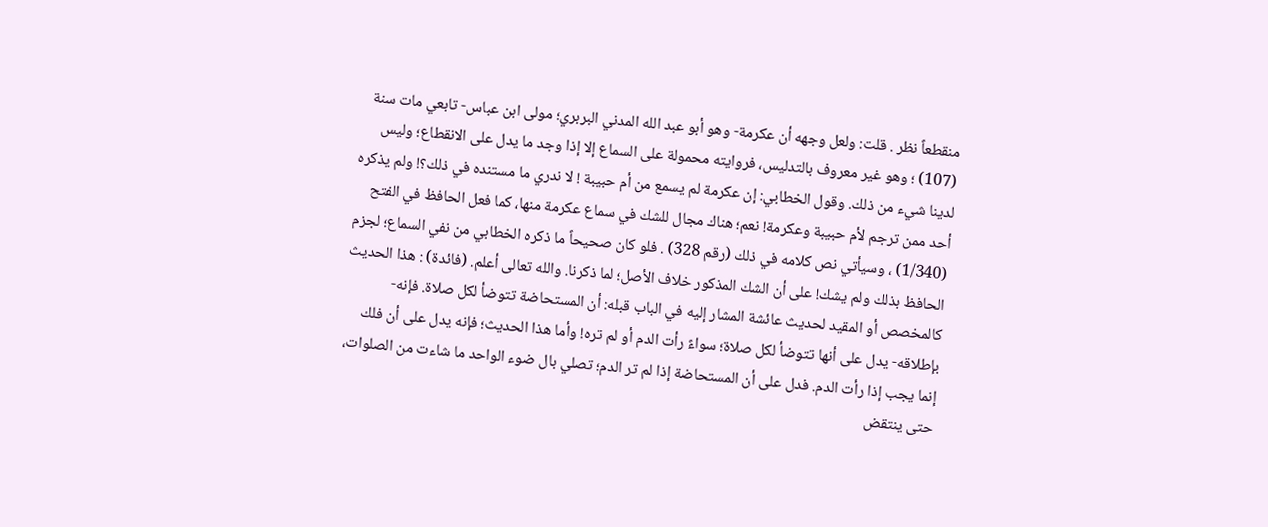منقطعاً نظر . قلت: ولعل وجهه أن عكرمة- وهو أبو عبد الله المدني البربري؛ مولى ابن عباس- تابعي مات سنة (107) ؛ وهو غير معروف بالتدليس، فروايته محمولة على السماع إلا إذا وجد ما يدل على الانقطاع؛ وليس لدينا شيء من ذلك. وقول الخطابي: إن عكرمة لم يسمع من أم حبيبة ! لا ندري ما مستنده في ذلك؟! ولم يذكره أحد ممن ترجم لأم حبيبة وعكرمة! نعم؛ هناك مجال للشك في سماع عكرمة منها، كما فعل الحافظ في الفتح (1/340) ، وسيأتي نص كلامه في ذلك (رقم 328) . فلو كان صحيحاً ما ذكره الخطابي من نفي السماع؛ لجزم الحافظ بذلك ولم يشك! على أن الشك المذكور خلاف الأصل؛ لما ذكرنا. والله تعالى أعلم. (فائدة) : هذا الحديث كالمخصص أو المقيد لحديث عائشة المشار إليه في الباب قبله: أن المستحاضة تتوضأ لكل صلاة. فإنه- بإطلاقه- يدل على أنها تتوضأ لكل صلاة؛ سواءً رأت الدم أو لم تره! وأما هذا الحديث؛ فإنه يدل على أن فلك إنما يجب إذا رأت الدم. فدل على أن المستحاضة إذا لم تر الدم؛ تصلي بال ضوء الواحد ما شاءت من الصلوات، حتى ينتقض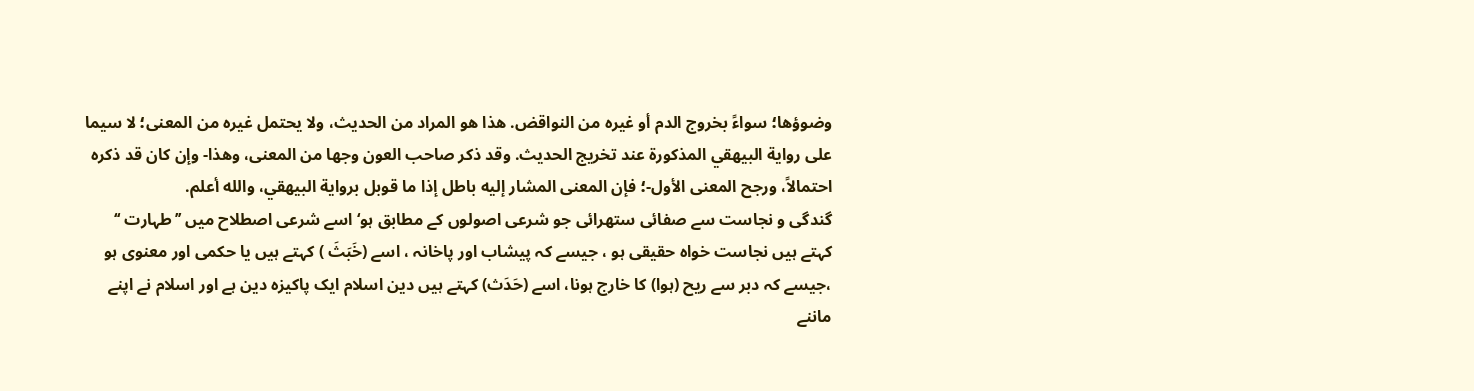وضوؤها؛ سواءً بخروج الدم أو غيره من النواقض. هذا هو المراد من الحديث، ولا يحتمل غيره من المعنى؛ لا سيما على رواية البيهقي المذكورة عند تخريج الحديث. وقد ذكر صاحب العون وجها من المعنى، وهذا- وإن كان قد ذكره احتمالاً، ورجح المعنى الأول-؛ فإن المعنى المشار إليه باطل إذا ما قوبل برواية البيهقي، والله أعلم.
گندگی و نجاست سے صفائی ستھرائی جو شرعی اصولوں کے مطابق ہو‘ اسے شرعی اصطلاح میں ’’طہارت ‘‘ کہتے ہیں نجاست خواہ حقیقی ہو ، جیسے کہ پیشاب اور پاخانہ ، اسے (خَبَثَ ) کہتے ہیں یا حکمی اور معنوی ہو ،جیسے کہ دبر سے ریح (ہوا) کا خارج ہونا، اسے (حَدَث) کہتے ہیں دین اسلام ایک پاکیزہ دین ہے اور اسلام نے اپنے ماننے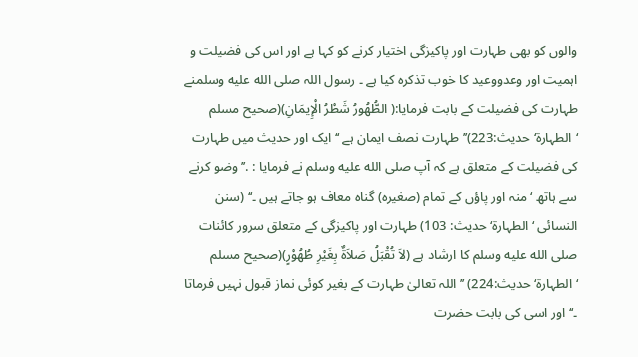والوں کو بھی طہارت اور پاکیزگی اختیار کرنے کو کہا ہے اور اس کی فضیلت و اہمیت اور وعدووعید کا خوب تذکرہ کیا ہے ۔ رسول اللہ صلى الله عليه وسلمنے طہارت کی فضیلت کے بابت فرمایا:( الطُّهُورُ شَطْرُ الْإِيمَانِ)(صحیح مسلم ‘الطہارۃ‘ حدیث:223)’’طہارت نصف ایمان ہے ‘‘ ایک اور حدیث میں طہارت کی فضیلت کے متعلق ہے کہ آپ صلى الله عليه وسلم نے فرمایا : .’’وضو کرنے سے ہاتھ ‘منہ اور پاؤں کے تمام (صغیرہ) گناہ معاف ہو جاتے ہیں ۔‘‘ (سنن النسائی ‘ الطہارۃ‘ حدیث: 103) طہارت اور پاکیزگی کے متعلق سرور کائنات صلى الله عليه وسلم کا ارشاد ہے (لاَ تُقْبَلُ صَلاَةٌ بِغَيْرِ طُهُوْرٍ)(صحيح مسلم ‘الطہارۃ‘ حدیث:224) ’’ اللہ تعالیٰ طہارت کے بغیر کوئی نماز قبول نہیں فرماتا ۔‘‘اور اسی کی بابت حضرت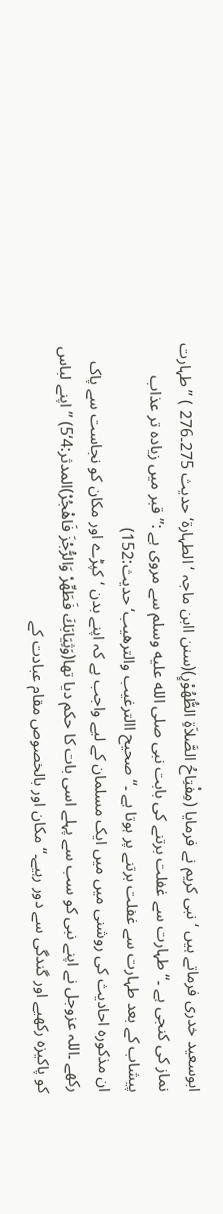ابوسعید خدری فرماتے ہیں ‘نبی کریم نے فرمایا (مِفْتِاحُ الصَّلاَةِ الطُّهُوْرٍ)(سنن اابن ماجہ ‘الطہارۃ‘حدیث 275۔276 ) ’’طہارت نماز کی کنجی ہے ۔‘‘ طہارت سے غفلت برتنے کی بابت نبی صلى الله عليه وسلم سے مروی ہے :’’قبر میں زیادہ تر عذاب پیشاب کے بعد طہارت سے غفلت برتنے پر ہوتا ہے ۔‘‘ صحیح االترغیب والترھیب‘حدیث:152)
ان مذکورہ احادیث کی روشنی میں میں ایک مسلمان کے لیے واجب ہے کہ اپنے بدن ‘کپڑے اور مکان کو نجاست سے پاک رکھے ۔اللہ عزوجل نے اپنے نبی کو سب سے پہلے اسی بات کا حکم دیا تھا(وَثِيَابَكَ فَطَهِّرْ وَالرُّجْزَ فَاهْجُرْ)المدثر:4‘5) ’’اپنے لباس کو پاکیزہ رکھیے اور گندگی سے دور رہیے۔‘‘ مکان اور بالخصوص مقام عبادت کے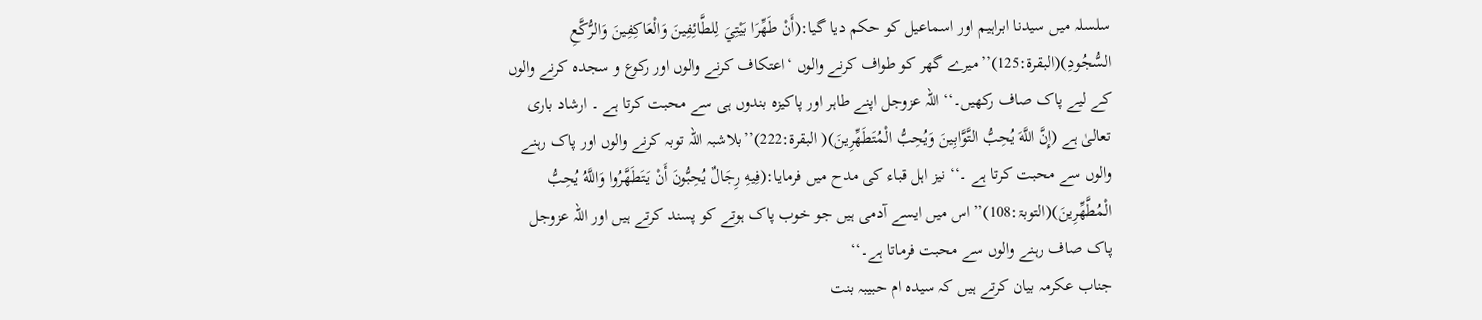سلسلہ میں سیدنا ابراہیم اور اسماعیل کو حکم دیا گیا:(أَنْ طَهِّرَا بَيْتِيَ لِلطَّائِفِينَ وَالْعَاكِفِينَ وَالرُّكَّعِ السُّجُودِ)(البقرۃ:125)’’میرے گھر کو طواف کرنے والوں ‘اعتکاف کرنے والوں اور رکوع و سجدہ کرنے والوں کے لیے پاک صاف رکھیں۔‘‘ اللہ عزوجل اپنے طاہر اور پاکیزہ بندوں ہی سے محبت کرتا ہے ۔ ارشاد باری تعالیٰ ہے (إِنَّ اللَّهَ يُحِبُّ التَّوَّابِينَ وَيُحِبُّ الْمُتَطَهِّرِينَ)( البقرۃ:222)’’بلاشبہ اللہ توبہ کرنے والوں اور پاک رہنے والوں سے محبت کرتا ہے ۔‘‘ نیز اہل قباء کی مدح میں فرمایا:(فِيهِ رِجَالٌ يُحِبُّونَ أَنْ يَتَطَهَّرُوا وَاللَّهُ يُحِبُّ الْمُطَّهِّرِينَ)(التوبۃ:108)’’اس میں ایسے آدمی ہیں جو خوب پاک ہوتے کو پسند کرتے ہیں اور اللہ عزوجل پاک صاف رہنے والوں سے محبت فرماتا ہے۔‘‘
جناب عکرمہ بیان کرتے ہیں کہ سیدہ ام حبیبہ بنت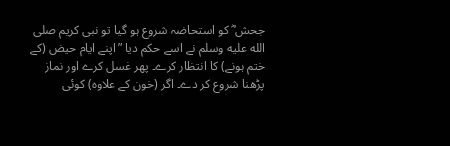جحش ؓ کو استحاضہ شروع ہو گیا تو نبی کریم صلى الله عليه وسلم نے اسے حکم دیا ”اپنے ایام حیض (کے ختم ہونے) کا انتظار کرے۔ پھر غسل کرے اور نماز پڑھنا شروع کر دے۔ اگر (خون کے علاوہ) کوئی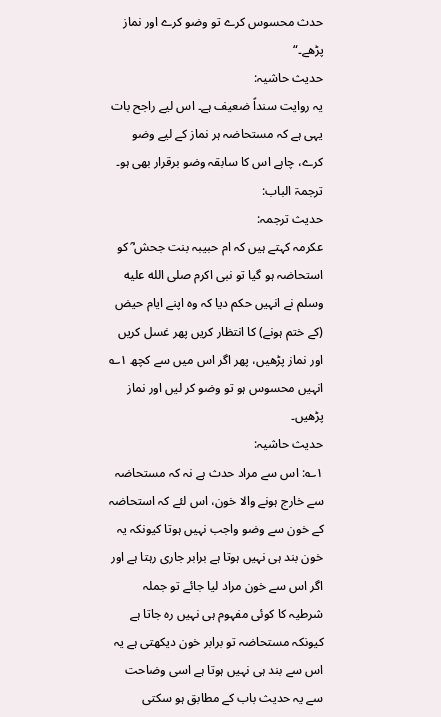حدث محسوس کرے تو وضو کرے اور نماز پڑھے۔“
حدیث حاشیہ:
یہ روایت سنداً ضعیف ہے۔ اس لیے راجح بات یہی ہے کہ مستحاضہ ہر نماز کے لیے وضو کرے، چاہے اس کا سابقہ وضو برقرار بھی ہو۔
ترجمۃ الباب:
حدیث ترجمہ:
عکرمہ کہتے ہیں کہ ام حبیبہ بنت جحش ؓ کو استحاضہ ہو گیا تو نبی اکرم صلى الله عليه وسلم نے انہیں حکم دیا کہ وہ اپنے ایام حیض (کے ختم ہونے) کا انتظار کریں پھر غسل کریں اور نماز پڑھیں، پھر اگر اس میں سے کچھ ۱؎ انہیں محسوس ہو تو وضو کر لیں اور نماز پڑھیں۔
حدیث حاشیہ:
۱؎: اس سے مراد حدث ہے نہ کہ مستحاضہ سے خارج ہونے والا خون، اس لئے کہ استحاضہ کے خون سے وضو واجب نہیں ہوتا کیونکہ یہ خون بند ہی نہیں ہوتا ہے برابر جاری رہتا ہے اور اگر اس سے خون مراد لیا جائے تو جملہ شرطیہ کا کوئی مفہوم ہی نہیں رہ جاتا ہے کیونکہ مستحاضہ تو برابر خون دیکھتی ہے یہ اس سے بند ہی نہیں ہوتا ہے اسی وضاحت سے یہ حدیث باب کے مطابق ہو سکتی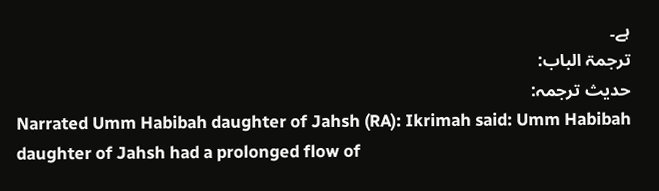ہے۔
ترجمۃ الباب:
حدیث ترجمہ:
Narrated Umm Habibah daughter of Jahsh (RA): Ikrimah said: Umm Habibah daughter of Jahsh had a prolonged flow of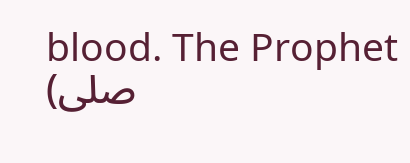blood. The Prophet (صلى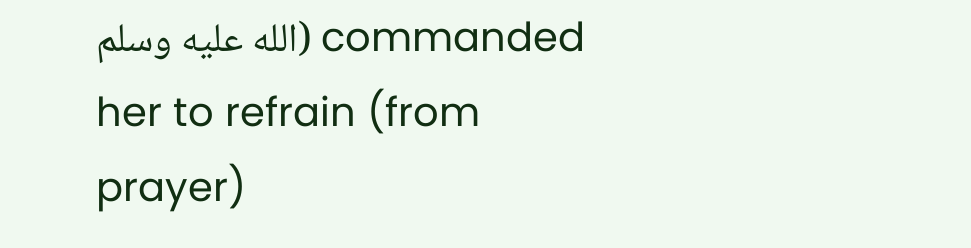الله عليه وسلم) commanded her to refrain (from prayer)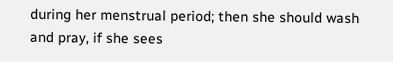during her menstrual period; then she should wash and pray, if she sees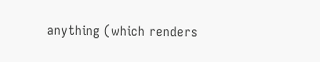anything (which renders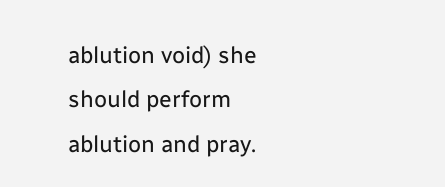ablution void) she should perform ablution and pray.